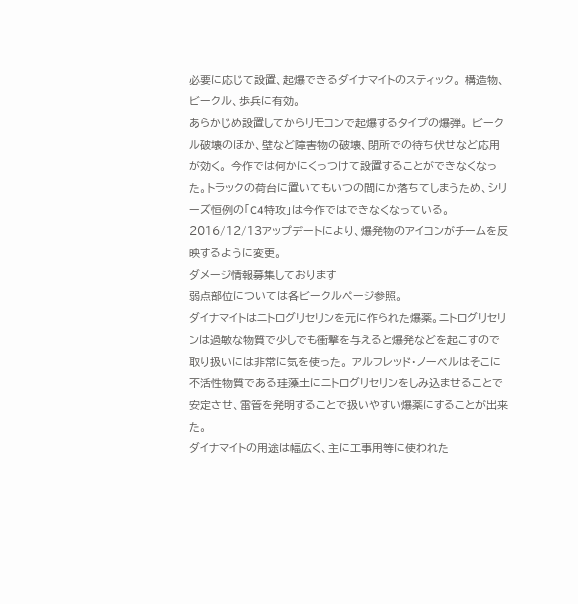必要に応じて設置、起爆できるダイナマイトのスティック。 構造物、ビークル、歩兵に有効。
あらかじめ設置してからリモコンで起爆するタイプの爆弾。 ビークル破壊のほか、壁など障害物の破壊、閉所での待ち伏せなど応用が効く。 今作では何かにくっつけて設置することができなくなった。トラックの荷台に置いてもいつの間にか落ちてしまうため、シリーズ恒例の「C4特攻」は今作ではできなくなっている。 2016/12/13アップデートにより、爆発物のアイコンがチームを反映するように変更。
ダメージ情報募集しております
弱点部位については各ビークルページ参照。
ダイナマイトはニトログリセリンを元に作られた爆薬。ニトログリセリンは過敏な物質で少しでも衝撃を与えると爆発などを起こすので取り扱いには非常に気を使った。 アルフレッド・ノーベルはそこに不活性物質である珪藻土にニトログリセリンをしみ込ませることで安定させ、雷管を発明することで扱いやすい爆薬にすることが出来た。
ダイナマイトの用途は幅広く、主に工事用等に使われた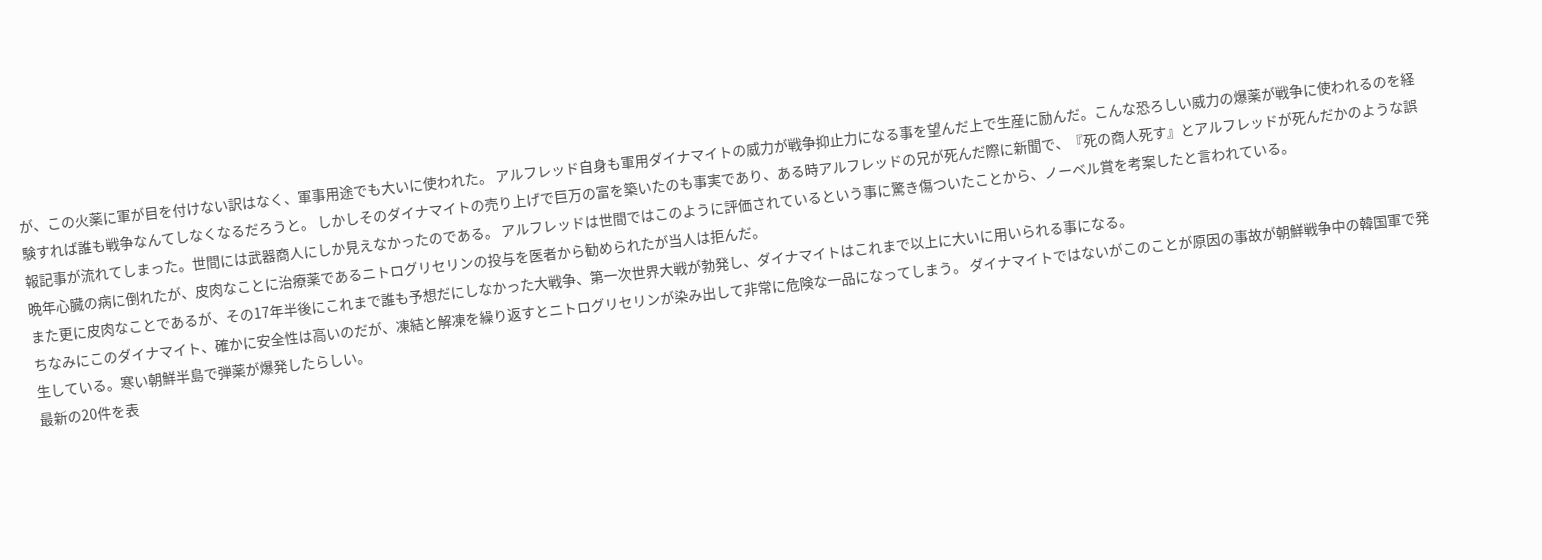が、この火薬に軍が目を付けない訳はなく、軍事用途でも大いに使われた。 アルフレッド自身も軍用ダイナマイトの威力が戦争抑止力になる事を望んだ上で生産に励んだ。こんな恐ろしい威力の爆薬が戦争に使われるのを経験すれば誰も戦争なんてしなくなるだろうと。 しかしそのダイナマイトの売り上げで巨万の富を築いたのも事実であり、ある時アルフレッドの兄が死んだ際に新聞で、『死の商人死す』とアルフレッドが死んだかのような誤報記事が流れてしまった。世間には武器商人にしか見えなかったのである。 アルフレッドは世間ではこのように評価されているという事に驚き傷ついたことから、ノーベル賞を考案したと言われている。
晩年心臓の病に倒れたが、皮肉なことに治療薬であるニトログリセリンの投与を医者から勧められたが当人は拒んだ。
また更に皮肉なことであるが、その17年半後にこれまで誰も予想だにしなかった大戦争、第一次世界大戦が勃発し、ダイナマイトはこれまで以上に大いに用いられる事になる。
ちなみにこのダイナマイト、確かに安全性は高いのだが、凍結と解凍を繰り返すとニトログリセリンが染み出して非常に危険な一品になってしまう。 ダイナマイトではないがこのことが原因の事故が朝鮮戦争中の韓国軍で発生している。寒い朝鮮半島で弾薬が爆発したらしい。
最新の20件を表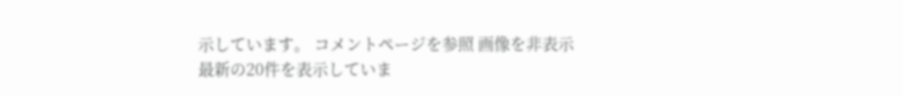示しています。 コメントページを参照 画像を非表示
最新の20件を表示していま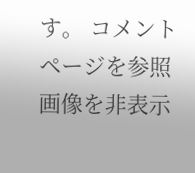す。 コメントページを参照 画像を非表示